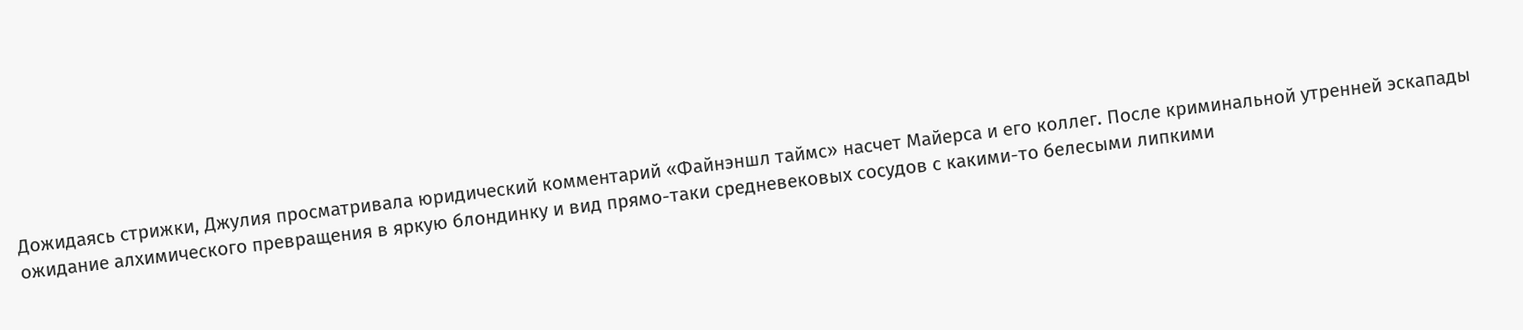Дожидаясь стрижки, Джулия просматривала юридический комментарий «Файнэншл таймс» насчет Майерса и его коллег. После криминальной утренней эскапады ожидание алхимического превращения в яркую блондинку и вид прямо-таки средневековых сосудов с какими-то белесыми липкими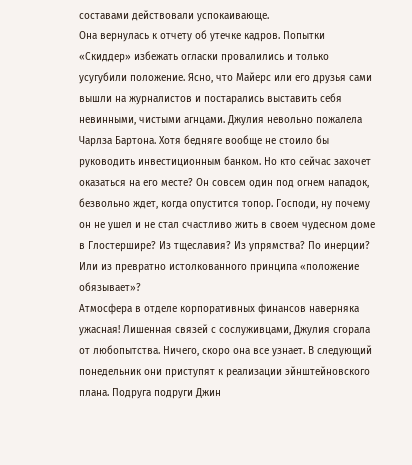составами действовали успокаивающе.
Она вернулась к отчету об утечке кадров. Попытки «Скиддер» избежать огласки провалились и только усугубили положение. Ясно, что Майерс или его друзья сами вышли на журналистов и постарались выставить себя невинными, чистыми агнцами. Джулия невольно пожалела Чарлза Бартона. Хотя бедняге вообще не стоило бы руководить инвестиционным банком. Но кто сейчас захочет оказаться на его месте? Он совсем один под огнем нападок, безвольно ждет, когда опустится топор. Господи, ну почему он не ушел и не стал счастливо жить в своем чудесном доме в Глостершире? Из тщеславия? Из упрямства? По инерции? Или из превратно истолкованного принципа «положение обязывает»?
Атмосфера в отделе корпоративных финансов наверняка ужасная! Лишенная связей с сослуживцами, Джулия сгорала от любопытства. Ничего, скоро она все узнает. В следующий понедельник они приступят к реализации эйнштейновского плана. Подруга подруги Джин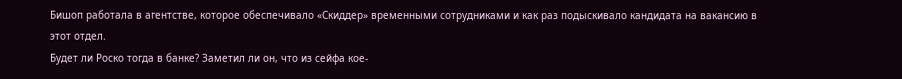Бишоп работала в агентстве, которое обеспечивало «Скиддер» временными сотрудниками и как раз подыскивало кандидата на вакансию в этот отдел.
Будет ли Роско тогда в банке? Заметил ли он, что из сейфа кое-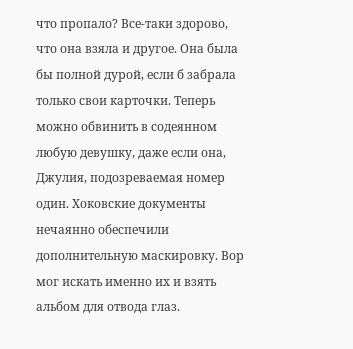что пропало? Все-таки здорово, что она взяла и другое. Она была бы полной дурой, если б забрала только свои карточки. Теперь можно обвинить в содеянном любую девушку, даже если она, Джулия, подозреваемая номер один. Хоковские документы нечаянно обеспечили дополнительную маскировку. Вор мог искать именно их и взять альбом для отвода глаз.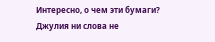Интересно, о чем эти бумаги? Джулия ни слова не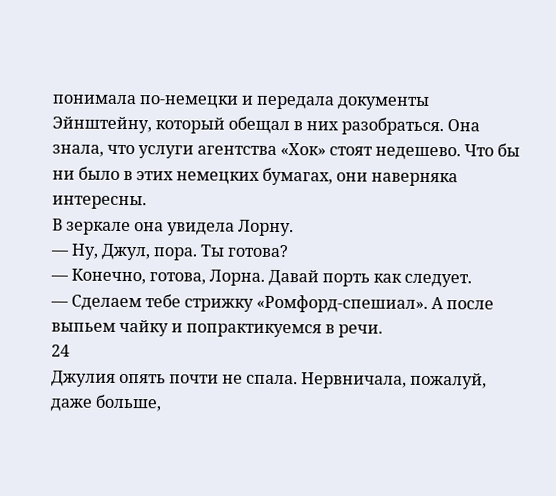понимала по-немецки и передала документы Эйнштейну, который обещал в них разобраться. Она знала, что услуги агентства «Хок» стоят недешево. Что бы ни было в этих немецких бумагах, они наверняка интересны.
В зеркале она увидела Лорну.
— Ну, Джул, пора. Ты готова?
— Конечно, готова, Лорна. Давай порть как следует.
— Сделаем тебе стрижку «Ромфорд-спешиал». А после выпьем чайку и попрактикуемся в речи.
24
Джулия опять почти не спала. Нервничала, пожалуй, даже больше,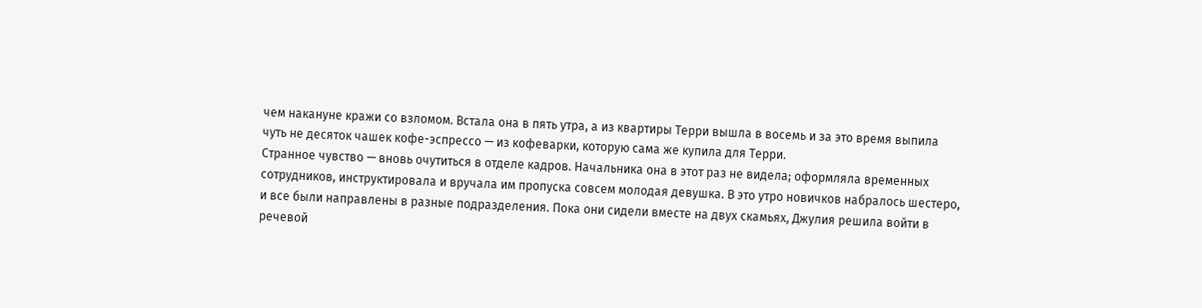чем накануне кражи со взломом. Встала она в пять утра, а из квартиры Терри вышла в восемь и за это время выпила чуть не десяток чашек кофе-эспрессо — из кофеварки, которую сама же купила для Терри.
Странное чувство — вновь очутиться в отделе кадров. Начальника она в этот раз не видела; оформляла временных сотрудников, инструктировала и вручала им пропуска совсем молодая девушка. В это утро новичков набралось шестеро, и все были направлены в разные подразделения. Пока они сидели вместе на двух скамьях, Джулия решила войти в речевой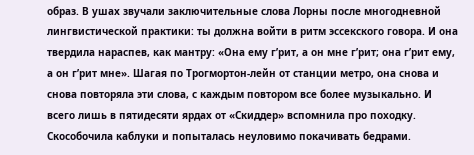образ. В ушах звучали заключительные слова Лорны после многодневной лингвистической практики: ты должна войти в ритм эссекского говора. И она твердила нараспев, как мантру: «Она ему г’рит, а он мне г’рит; она г’рит ему, а он г’рит мне». Шагая по Трогмортон-лейн от станции метро, она снова и снова повторяла эти слова, с каждым повтором все более музыкально. И всего лишь в пятидесяти ярдах от «Скиддер» вспомнила про походку. Скособочила каблуки и попыталась неуловимо покачивать бедрами.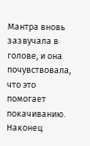Мантра вновь зазвучала в голове, и она почувствовала, что это помогает покачиванию.
Наконец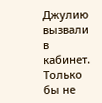Джулию вызвали в кабинет. Только бы не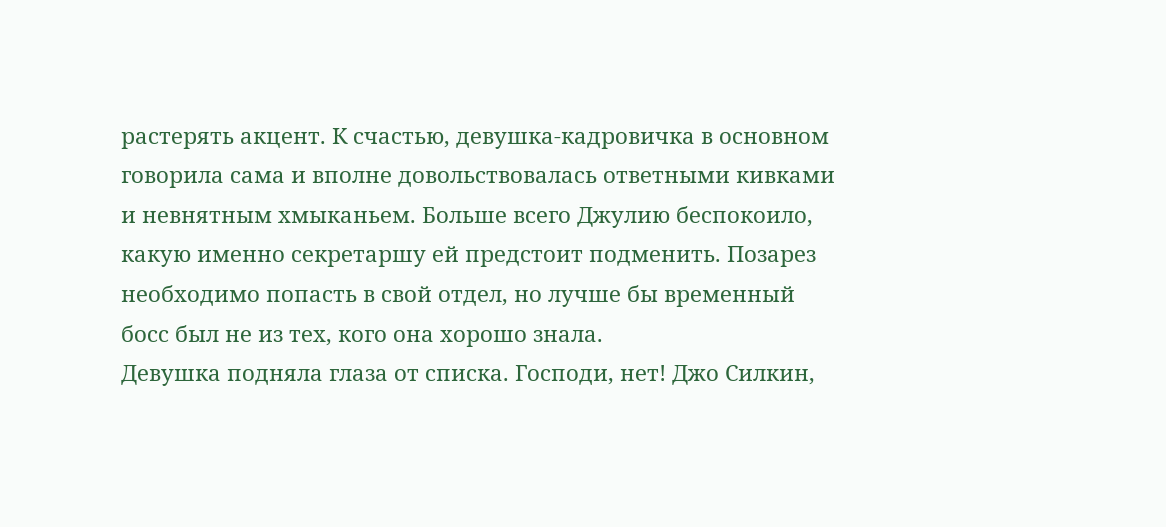растерять акцент. К счастью, девушка-кадровичка в основном говорила сама и вполне довольствовалась ответными кивками и невнятным хмыканьем. Больше всего Джулию беспокоило, какую именно секретаршу ей предстоит подменить. Позарез необходимо попасть в свой отдел, но лучше бы временный босс был не из тех, кого она хорошо знала.
Девушка подняла глаза от списка. Господи, нет! Джо Силкин,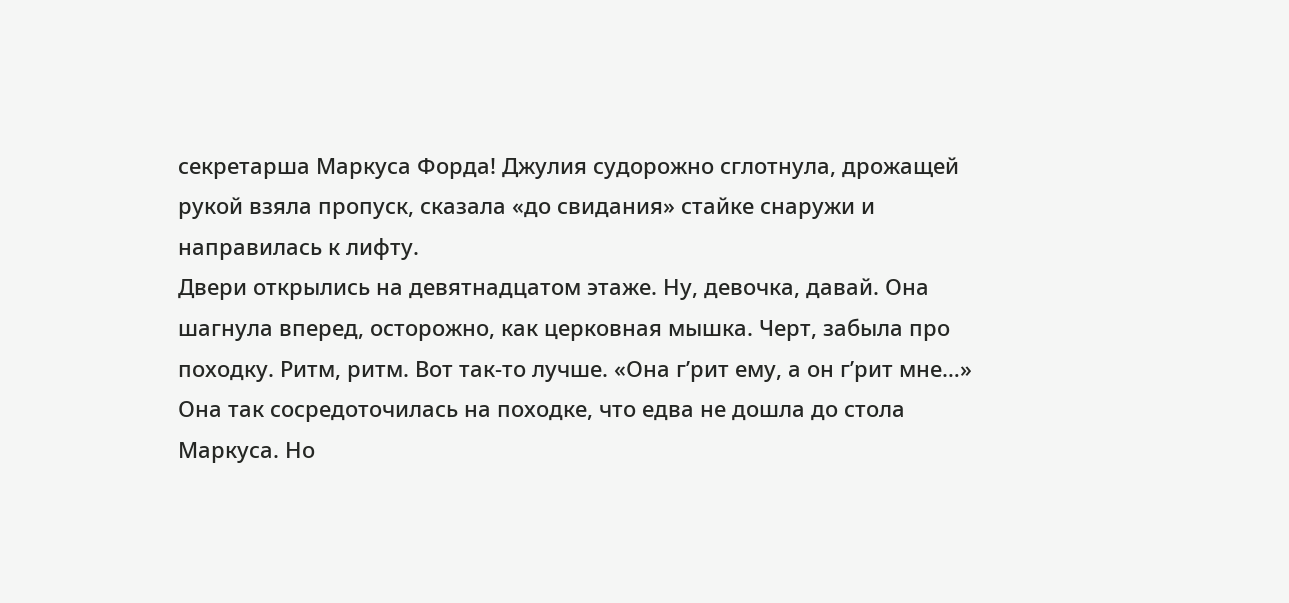секретарша Маркуса Форда! Джулия судорожно сглотнула, дрожащей рукой взяла пропуск, сказала «до свидания» стайке снаружи и направилась к лифту.
Двери открылись на девятнадцатом этаже. Ну, девочка, давай. Она шагнула вперед, осторожно, как церковная мышка. Черт, забыла про походку. Ритм, ритм. Вот так-то лучше. «Она г’рит ему, а он г’рит мне…»
Она так сосредоточилась на походке, что едва не дошла до стола Маркуса. Но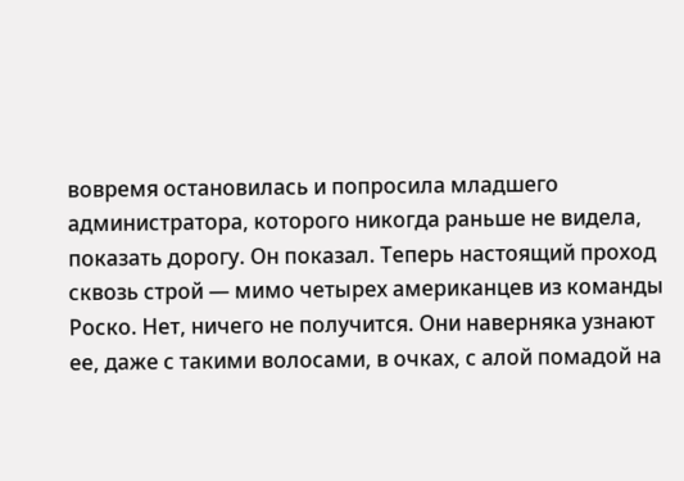вовремя остановилась и попросила младшего администратора, которого никогда раньше не видела, показать дорогу. Он показал. Теперь настоящий проход сквозь строй — мимо четырех американцев из команды Роско. Нет, ничего не получится. Они наверняка узнают ее, даже с такими волосами, в очках, с алой помадой на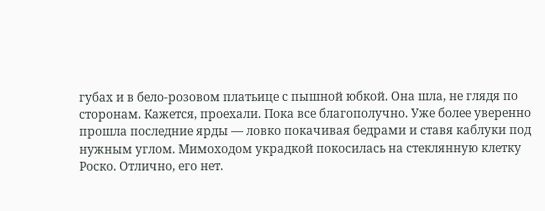губах и в бело-розовом платьице с пышной юбкой. Она шла, не глядя по сторонам. Кажется, проехали. Пока все благополучно. Уже более уверенно прошла последние ярды — ловко покачивая бедрами и ставя каблуки под нужным углом. Мимоходом украдкой покосилась на стеклянную клетку Роско. Отлично, его нет.